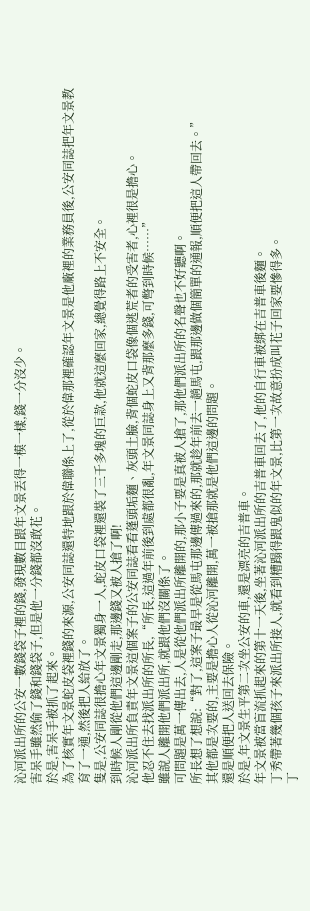沁河派出所的公安一數錢袋子裡的錢,發現數目跟年文景丟得一模一樣,錢一分沒少。
害呆手雖然偷了錢和錢袋子,但是他一分錢都沒敢花。
於是,害呆手被抓了起來。
為了核實年文景蛇皮袋裡錢的來源,公安同誌還特地跟於偉聯係上了,從於偉那裡確認年文景是他廠裡的業務員後,公安同誌把年文景教育了一通,然後把人給放了。
隻是,公安同誌很擔心年文景獨身一人,蛇皮口袋裡還裝了三千多塊的巨款,他就這麼回家,總覺得路上不安全。
到時候人剛從他們這邊剛走,那邊錢又被人搶了啊!
沁河派出所負責年文景這個案子的公安同誌看看蓬頭垢麵、灰頭土臉,背個蛇皮口袋像個逃荒者的受害者,心裡很是擔心。
他忍不住去找派出所的所長,“所長,這過年前後到處都很亂,年文景同誌身上又背那麼多錢,可彆到時候……”
雖說人離開他們派出所,就跟他們沒關係了。
可問題是萬一傳出去,人是從他們派出所離開的,那小子要是真被人搶了,那他們派出所的名聲也不好聽啊。
所長想了想說:“對了,這案子最早是從馬屯那邊傳過來的,那就趁年前去一趟馬屯,跟那邊做個簡單的通報,順便把這人帶回去。”
其他都是次要的,主要是擔心人從沁河離開,萬一被搶那就是他們這邊的問題。
還是順便把人送回去保險。
於是,年文景生平第二次坐公安的車,還是漂亮的吉普車。
年文景被當盲流抓起來的第十一天後,坐著沁河派出所的吉普車回去了,他的自行車被綁在吉普車後麵。
丁秀帶著幾個孩子來派出所接人,就看到糟蹋得跟鬼似的年文景,比第一次故意扮成叫花子回家要慘得多。
丁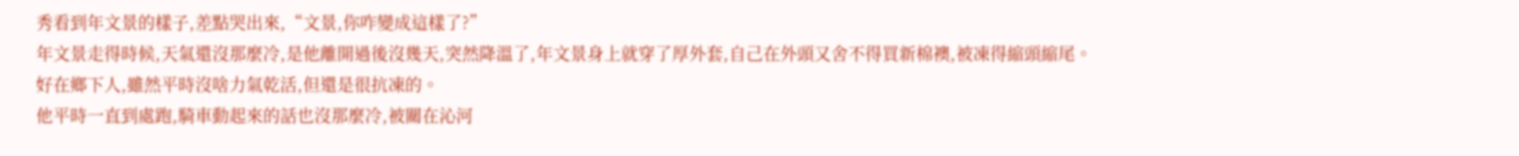秀看到年文景的樣子,差點哭出來,“文景,你咋變成這樣了?”
年文景走得時候,天氣還沒那麼冷,是他離開過後沒幾天,突然降溫了,年文景身上就穿了厚外套,自己在外頭又舍不得買新棉襖,被凍得縮頭縮尾。
好在鄉下人,雖然平時沒啥力氣乾活,但還是很抗凍的。
他平時一直到處跑,騎車動起來的話也沒那麼冷,被關在沁河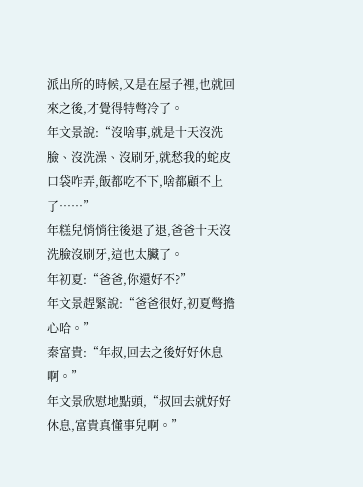派出所的時候,又是在屋子裡,也就回來之後,才覺得特彆冷了。
年文景說:“沒啥事,就是十天沒洗臉、沒洗澡、沒刷牙,就愁我的蛇皮口袋咋弄,飯都吃不下,啥都顧不上了……”
年糕兒悄悄往後退了退,爸爸十天沒洗臉沒刷牙,這也太臟了。
年初夏:“爸爸,你還好不?”
年文景趕緊說:“爸爸很好,初夏彆擔心哈。”
秦富貴:“年叔,回去之後好好休息啊。”
年文景欣慰地點頭,“叔回去就好好休息,富貴真懂事兒啊。”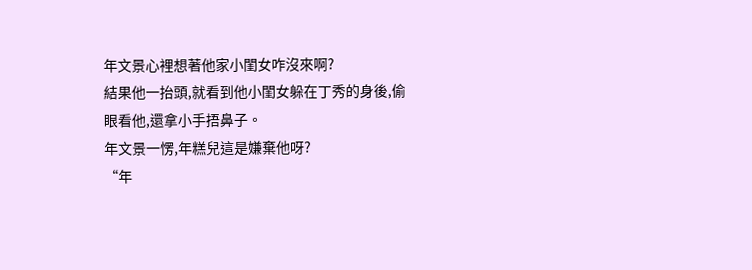年文景心裡想著他家小閨女咋沒來啊?
結果他一抬頭,就看到他小閨女躲在丁秀的身後,偷眼看他,還拿小手捂鼻子。
年文景一愣,年糕兒這是嫌棄他呀?
“年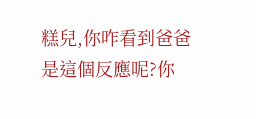糕兒,你咋看到爸爸是這個反應呢?你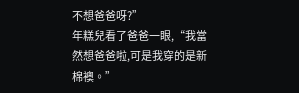不想爸爸呀?”
年糕兒看了爸爸一眼,“我當然想爸爸啦,可是我穿的是新棉襖。”